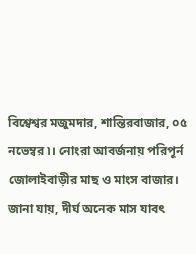বিশ্বেশ্বর মজুমদার, শান্তিরবাজার, ০৫ নভেম্বর ৷। নোংরা আবর্জনায় পরিপূর্ন জোলাইবাড়ীর মাছ ও মাংস বাজার। জানা যায়, দীর্ঘ অনেক মাস যাবৎ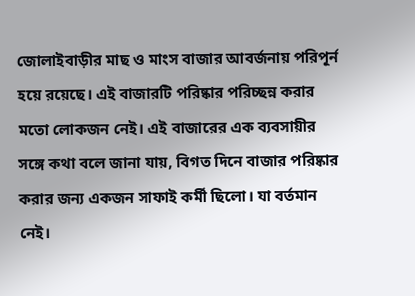জোলাইবাড়ীর মাছ ও মাংস বাজার আবর্জনায় পরিপূর্ন হয়ে রয়েছে। এই বাজারটি পরিষ্কার পরিচ্ছন্ন করার মতো লোকজন নেই। এই বাজারের এক ব্যবসায়ীর সঙ্গে কথা বলে জানা যায়, বিগত দিনে বাজার পরিষ্কার করার জন্য একজন সাফাই কর্মী ছিলো। যা বর্তমান নেই।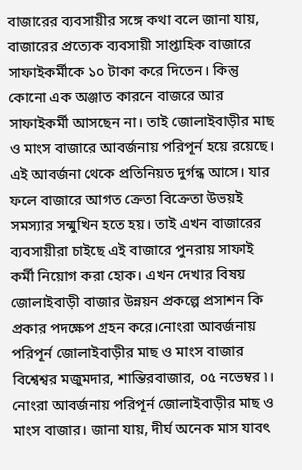বাজারের ব্যবসায়ীর সঙ্গে কথা বলে জানা যায়, বাজারের প্রত্যেক ব্যবসায়ী সাপ্তাহিক বাজারে সাফাইকর্মীকে ১০ টাকা করে দিতেন। কিন্তু কোনো এক অঞ্জাত কারনে বাজরে আর সাফাইকর্মী আসছেন না। তাই জোলাইবাড়ীর মাছ ও মাংস বাজারে আবর্জনায় পরিপূর্ন হয়ে রয়েছে। এই আবর্জনা থেকে প্রতিনিয়ত দুর্গন্ধ আসে। যার ফলে বাজারে আগত ক্রেতা বিক্রেতা উভয়ই সমস্যার সন্মুখিন হতে হয়। তাই এখন বাজারের ব্যবসায়ীরা চাইছে এই বাজারে পুনরায় সাফাই কর্মী নিয়োগ করা হোক। এখন দেখার বিষয় জোলাইবাড়ী বাজার উন্নয়ন প্রকল্পে প্রসাশন কি প্রকার পদক্ষেপ গ্রহন করে।নোংরা আবর্জনায় পরিপূর্ন জোলাইবাড়ীর মাছ ও মাংস বাজার
বিশ্বেশ্বর মজুমদার, শান্তিরবাজার, ০৫ নভেম্বর ৷। নোংরা আবর্জনায় পরিপূর্ন জোলাইবাড়ীর মাছ ও মাংস বাজার। জানা যায়, দীর্ঘ অনেক মাস যাবৎ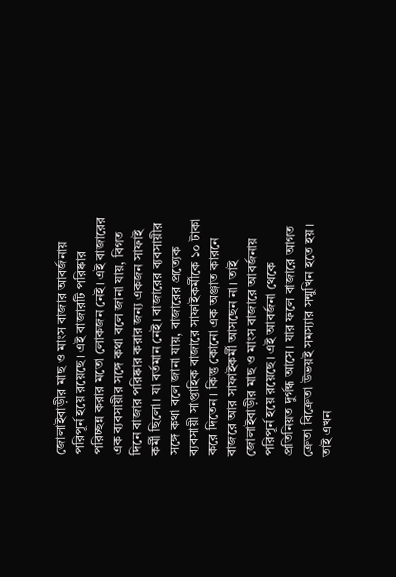জোলাইবাড়ীর মাছ ও মাংস বাজার আবর্জনায় পরিপূর্ন হয়ে রয়েছে। এই বাজারটি পরিষ্কার পরিচ্ছন্ন করার মতো লোকজন নেই। এই বাজারের এক ব্যবসায়ীর সঙ্গে কথা বলে জানা যায়, বিগত দিনে বাজার পরিষ্কার করার জন্য একজন সাফাই কর্মী ছিলো। যা বর্তমান নেই। বাজারের ব্যবসায়ীর সঙ্গে কথা বলে জানা যায়, বাজারের প্রত্যেক ব্যবসায়ী সাপ্তাহিক বাজারে সাফাইকর্মীকে ১০ টাকা করে দিতেন। কিন্তু কোনো এক অঞ্জাত কারনে বাজরে আর সাফাইকর্মী আসছেন না। তাই জোলাইবাড়ীর মাছ ও মাংস বাজারে আবর্জনায় পরিপূর্ন হয়ে রয়েছে। এই আবর্জনা থেকে প্রতিনিয়ত দুর্গন্ধ আসে। যার ফলে বাজারে আগত ক্রেতা বিক্রেতা উভয়ই সমস্যার সন্মুখিন হতে হয়। তাই এখন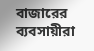বাজারের ব্যবসায়ীরা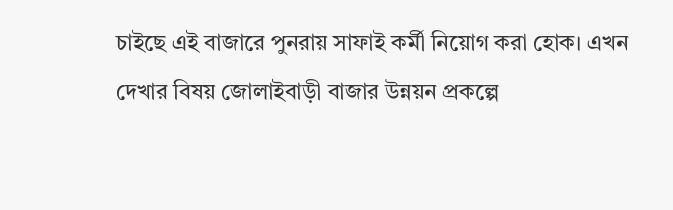চাইছে এই বাজারে পুনরায় সাফাই কর্মী নিয়োগ করা হোক। এখন দেখার বিষয় জোলাইবাড়ী বাজার উন্নয়ন প্রকল্পে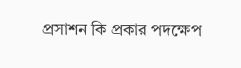প্রসাশন কি প্রকার পদক্ষেপ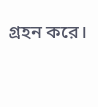গ্রহন করে।